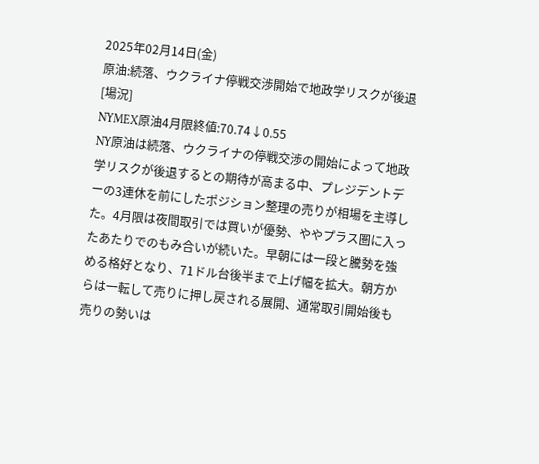2025年02月14日(金)
原油:続落、ウクライナ停戦交渉開始で地政学リスクが後退
[場況]
NYMEX原油4月限終値:70.74↓0.55
NY原油は続落、ウクライナの停戦交渉の開始によって地政学リスクが後退するとの期待が高まる中、プレジデントデーの3連休を前にしたポジション整理の売りが相場を主導した。4月限は夜間取引では買いが優勢、ややプラス圏に入ったあたりでのもみ合いが続いた。早朝には一段と騰勢を強める格好となり、71ドル台後半まで上げ幅を拡大。朝方からは一転して売りに押し戻される展開、通常取引開始後も売りの勢いは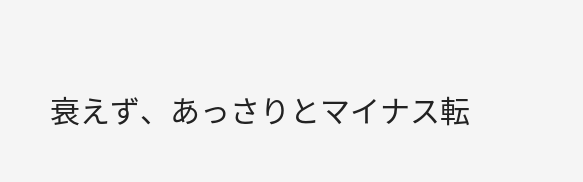衰えず、あっさりとマイナス転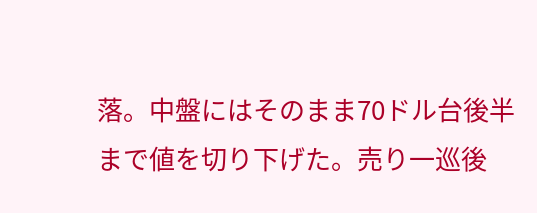落。中盤にはそのまま70ドル台後半まで値を切り下げた。売り一巡後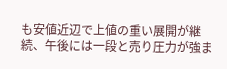も安値近辺で上値の重い展開が継続、午後には一段と売り圧力が強ま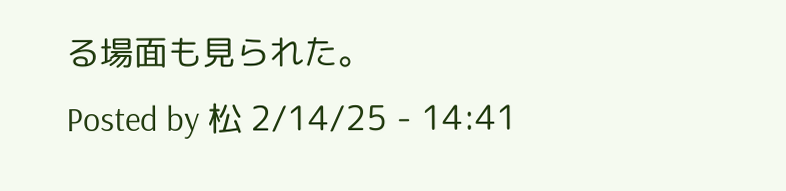る場面も見られた。
Posted by 松 2/14/25 - 14:41